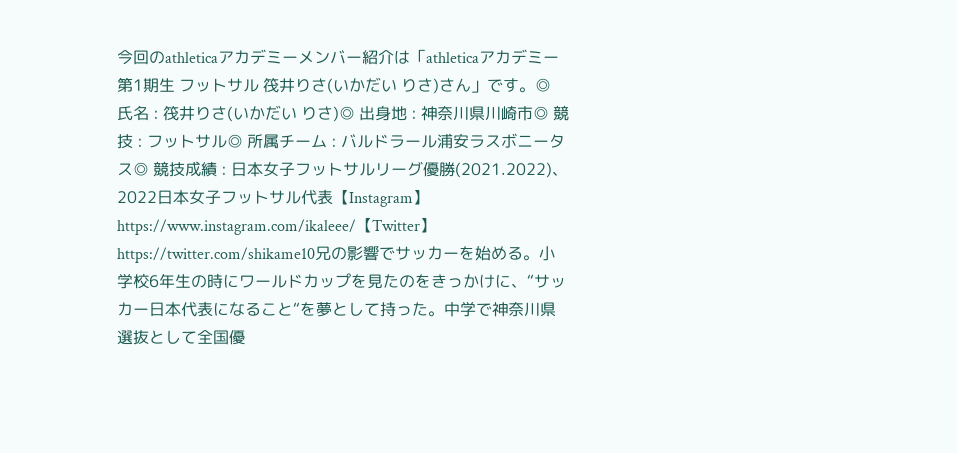今回のathleticaアカデミーメンバー紹介は「athleticaアカデミー第1期生 フットサル 筏井りさ(いかだい りさ)さん」です。◎ 氏名 : 筏井りさ(いかだい りさ)◎ 出身地 : 神奈川県川崎市◎ 競技 : フットサル◎ 所属チーム : バルドラール浦安ラスボニータス◎ 競技成績 : 日本女子フットサルリーグ優勝(2021.2022)、2022日本女子フットサル代表【Instagram】https://www.instagram.com/ikaleee/【Twitter】https://twitter.com/shikame10兄の影響でサッカーを始める。小学校6年生の時にワールドカップを見たのをきっかけに、“サッカー日本代表になること“を夢として持った。中学で神奈川県選抜として全国優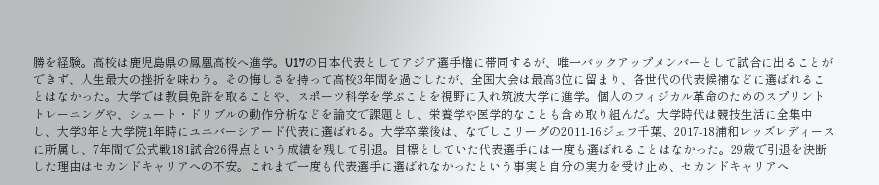勝を経験。高校は鹿児島県の鳳凰高校へ進学。U17の日本代表としてアジア選手権に帯同するが、唯一バックアップメンバーとして試合に出ることができず、人生最大の挫折を味わう。その悔しさを持って高校3年間を過ごしたが、全国大会は最高3位に留まり、各世代の代表候補などに選ばれることはなかった。大学では教員免許を取ることや、スポーツ科学を学ぶことを視野に入れ筑波大学に進学。個人のフィジカル革命のためのスプリントトレーニングや、シュート・ドリブルの動作分析などを論文で課題とし、栄養学や医学的なことも含め取り組んだ。大学時代は競技生活に全集中し、大学3年と大学院1年時にユニバーシアード代表に選ばれる。大学卒業後は、なでしこリーグの2011-16ジェフ千葉、2017-18浦和レッズレディースに所属し、7年間で公式戦181試合26得点という成績を残して引退。目標としていた代表選手には一度も選ばれることはなかった。29歳で引退を決断した理由はセカンドキャリアへの不安。これまで一度も代表選手に選ばれなかったという事実と自分の実力を受け止め、セカンドキャリアへ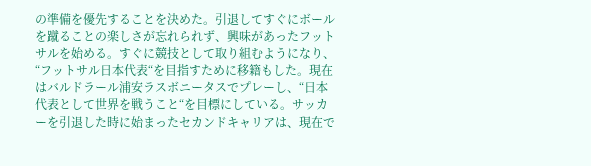の準備を優先することを決めた。引退してすぐにボールを蹴ることの楽しさが忘れられず、興味があったフットサルを始める。すぐに競技として取り組むようになり、“フットサル日本代表“を目指すために移籍もした。現在はバルドラール浦安ラスボニータスでプレーし、“日本代表として世界を戦うこと“を目標にしている。サッカーを引退した時に始まったセカンドキャリアは、現在で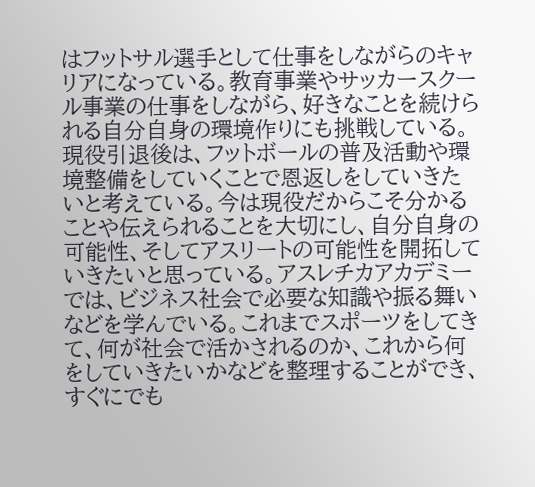はフットサル選手として仕事をしながらのキャリアになっている。教育事業やサッカースクール事業の仕事をしながら、好きなことを続けられる自分自身の環境作りにも挑戦している。現役引退後は、フットボールの普及活動や環境整備をしていくことで恩返しをしていきたいと考えている。今は現役だからこそ分かることや伝えられることを大切にし、自分自身の可能性、そしてアスリートの可能性を開拓していきたいと思っている。アスレチカアカデミーでは、ビジネス社会で必要な知識や振る舞いなどを学んでいる。これまでスポーツをしてきて、何が社会で活かされるのか、これから何をしていきたいかなどを整理することができ、すぐにでも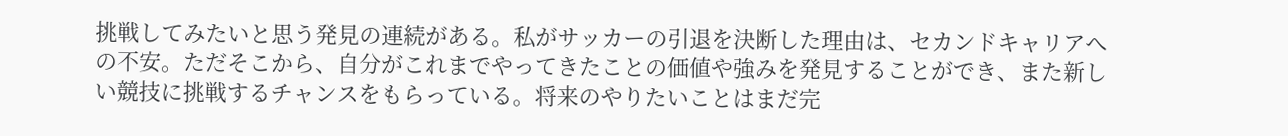挑戦してみたいと思う発見の連続がある。私がサッカーの引退を決断した理由は、セカンドキャリアへの不安。ただそこから、自分がこれまでやってきたことの価値や強みを発見することができ、また新しい競技に挑戦するチャンスをもらっている。将来のやりたいことはまだ完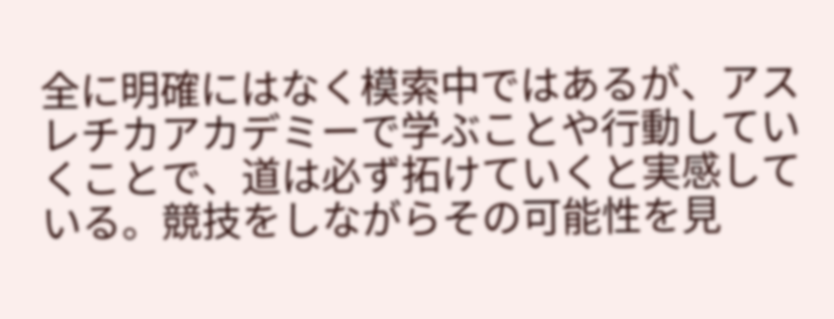全に明確にはなく模索中ではあるが、アスレチカアカデミーで学ぶことや行動していくことで、道は必ず拓けていくと実感している。競技をしながらその可能性を見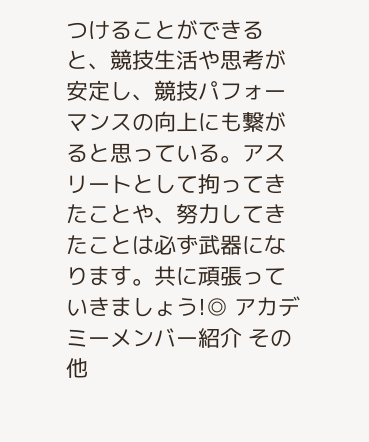つけることができると、競技生活や思考が安定し、競技パフォーマンスの向上にも繋がると思っている。アスリートとして拘ってきたことや、努力してきたことは必ず武器になります。共に頑張っていきましょう!◎ アカデミーメンバー紹介 その他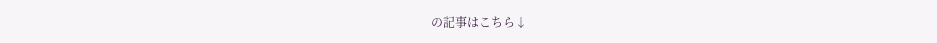の記事はこちら↓